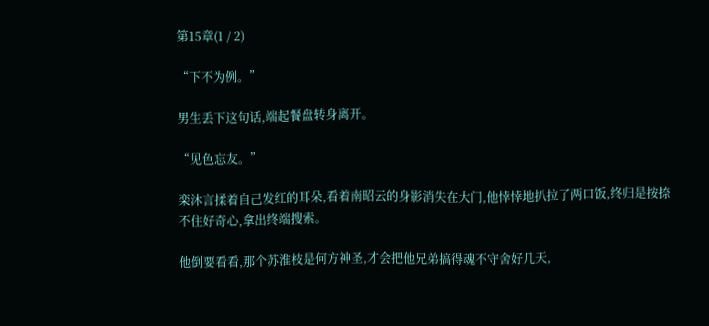第15章(1 / 2)

“下不为例。”

男生丢下这句话,端起餐盘转身离开。

“见色忘友。”

栾沐言揉着自己发红的耳朵,看着南昭云的身影消失在大门,他悻悻地扒拉了两口饭,终归是按捺不住好奇心,拿出终端搜索。

他倒要看看,那个苏淮枝是何方神圣,才会把他兄弟搞得魂不守舍好几天,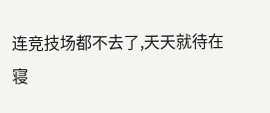连竞技场都不去了,天天就待在寝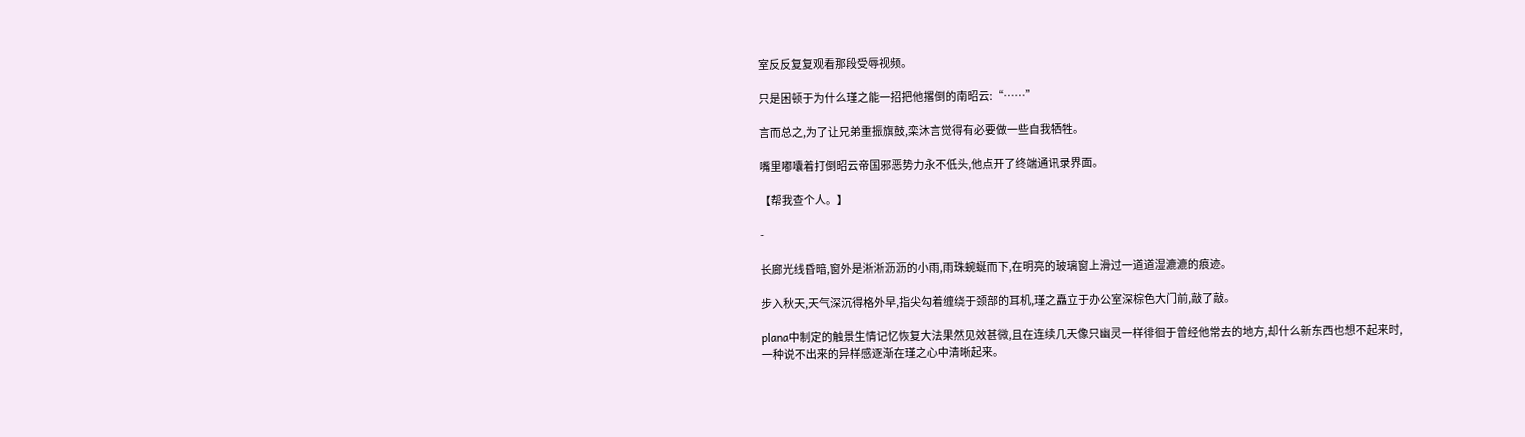室反反复复观看那段受辱视频。

只是困顿于为什么瑾之能一招把他撂倒的南昭云:“……”

言而总之,为了让兄弟重振旗鼓,栾沐言觉得有必要做一些自我牺牲。

嘴里嘟囔着打倒昭云帝国邪恶势力永不低头,他点开了终端通讯录界面。

【帮我查个人。】

-

长廊光线昏暗,窗外是淅淅沥沥的小雨,雨珠蜿蜒而下,在明亮的玻璃窗上滑过一道道湿漉漉的痕迹。

步入秋天,天气深沉得格外早,指尖勾着缠绕于颈部的耳机,瑾之矗立于办公室深棕色大门前,敲了敲。

plana中制定的触景生情记忆恢复大法果然见效甚微,且在连续几天像只幽灵一样徘徊于曾经他常去的地方,却什么新东西也想不起来时,一种说不出来的异样感逐渐在瑾之心中清晰起来。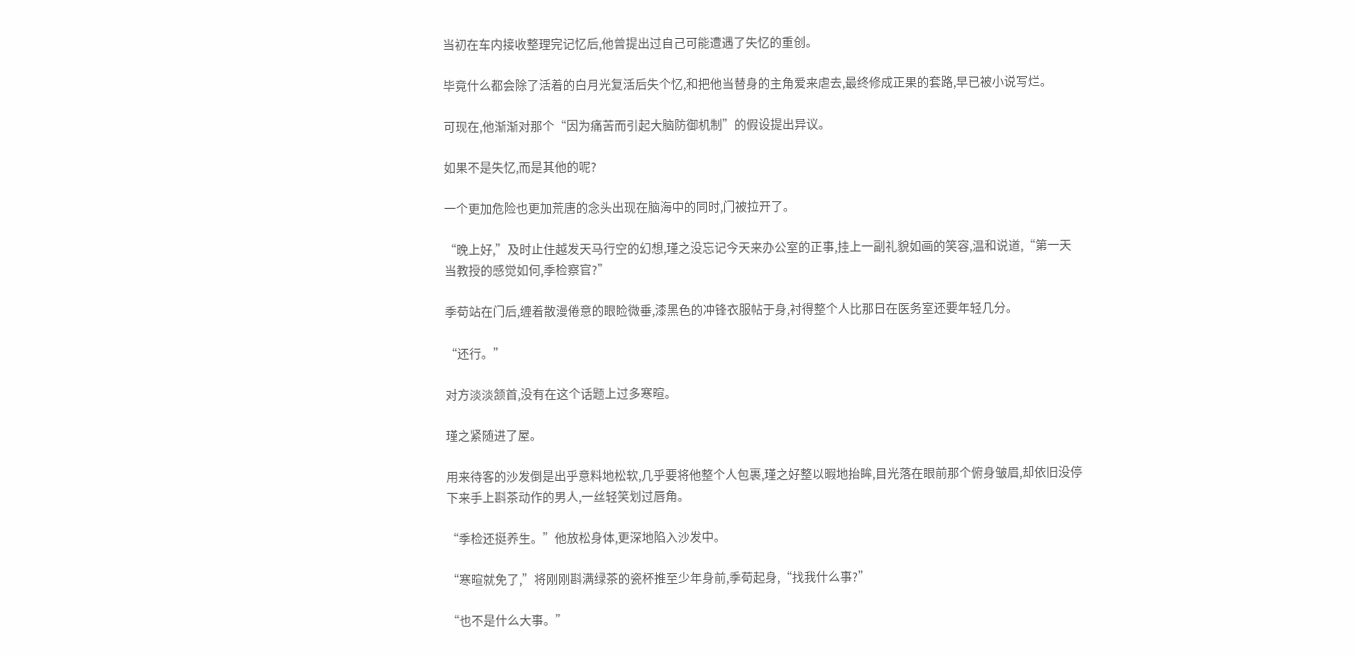当初在车内接收整理完记忆后,他曾提出过自己可能遭遇了失忆的重创。

毕竟什么都会除了活着的白月光复活后失个忆,和把他当替身的主角爱来虐去,最终修成正果的套路,早已被小说写烂。

可现在,他渐渐对那个“因为痛苦而引起大脑防御机制”的假设提出异议。

如果不是失忆,而是其他的呢?

一个更加危险也更加荒唐的念头出现在脑海中的同时,门被拉开了。

“晚上好,”及时止住越发天马行空的幻想,瑾之没忘记今天来办公室的正事,挂上一副礼貌如画的笑容,温和说道,“第一天当教授的感觉如何,季检察官?”

季荀站在门后,缠着散漫倦意的眼睑微垂,漆黑色的冲锋衣服帖于身,衬得整个人比那日在医务室还要年轻几分。

“还行。”

对方淡淡颔首,没有在这个话题上过多寒暄。

瑾之紧随进了屋。

用来待客的沙发倒是出乎意料地松软,几乎要将他整个人包裹,瑾之好整以暇地抬眸,目光落在眼前那个俯身皱眉,却依旧没停下来手上斟茶动作的男人,一丝轻笑划过唇角。

“季检还挺养生。”他放松身体,更深地陷入沙发中。

“寒暄就免了,”将刚刚斟满绿茶的瓷杯推至少年身前,季荀起身,“找我什么事?”

“也不是什么大事。”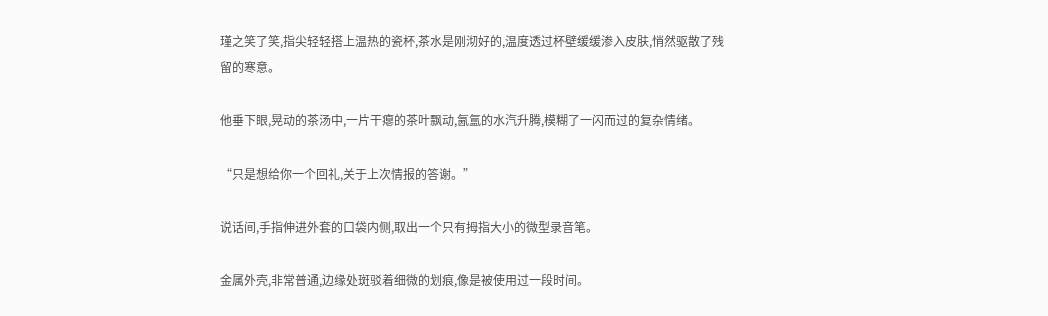瑾之笑了笑,指尖轻轻搭上温热的瓷杯,茶水是刚沏好的,温度透过杯壁缓缓渗入皮肤,悄然驱散了残留的寒意。

他垂下眼,晃动的茶汤中,一片干瘪的茶叶飘动,氤氲的水汽升腾,模糊了一闪而过的复杂情绪。

“只是想给你一个回礼,关于上次情报的答谢。”

说话间,手指伸进外套的口袋内侧,取出一个只有拇指大小的微型录音笔。

金属外壳,非常普通,边缘处斑驳着细微的划痕,像是被使用过一段时间。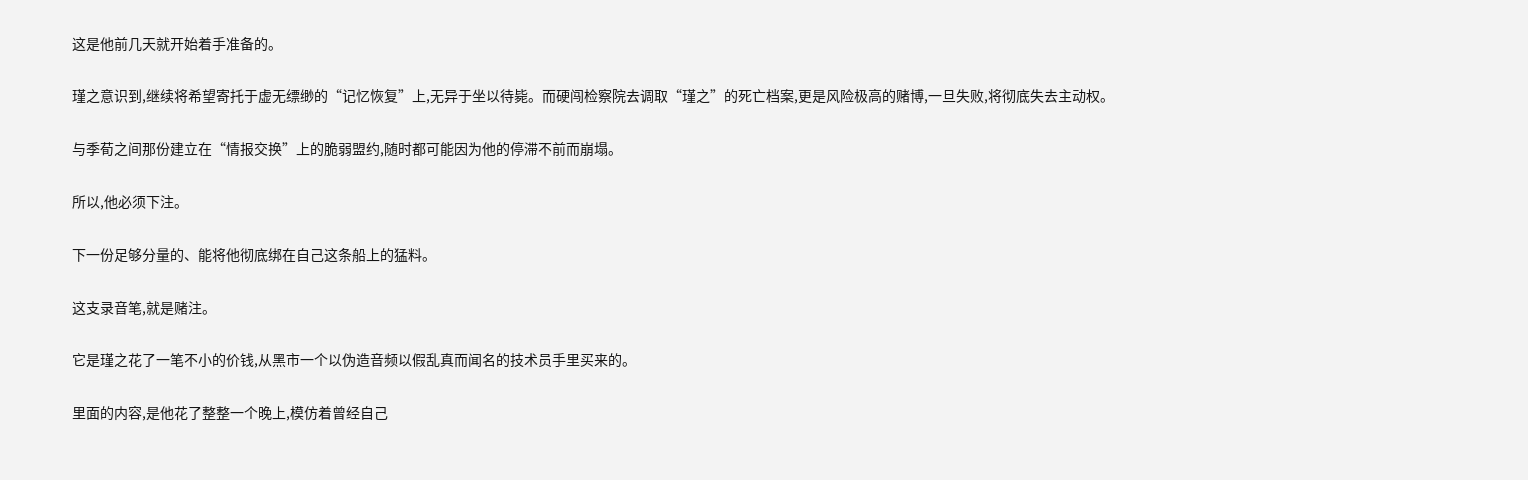这是他前几天就开始着手准备的。

瑾之意识到,继续将希望寄托于虚无缥缈的“记忆恢复”上,无异于坐以待毙。而硬闯检察院去调取“瑾之”的死亡档案,更是风险极高的赌博,一旦失败,将彻底失去主动权。

与季荀之间那份建立在“情报交换”上的脆弱盟约,随时都可能因为他的停滞不前而崩塌。

所以,他必须下注。

下一份足够分量的、能将他彻底绑在自己这条船上的猛料。

这支录音笔,就是赌注。

它是瑾之花了一笔不小的价钱,从黑市一个以伪造音频以假乱真而闻名的技术员手里买来的。

里面的内容,是他花了整整一个晚上,模仿着曾经自己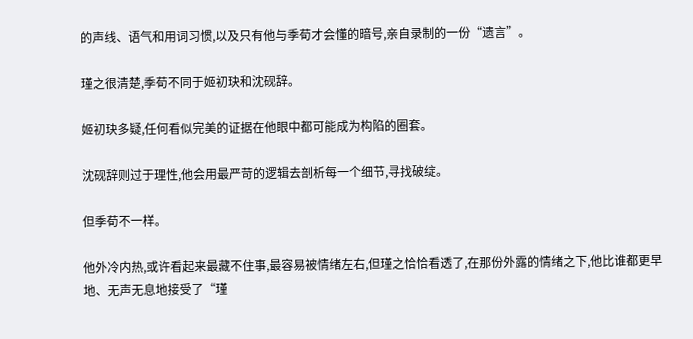的声线、语气和用词习惯,以及只有他与季荀才会懂的暗号,亲自录制的一份“遗言”。

瑾之很清楚,季荀不同于姬初玦和沈砚辞。

姬初玦多疑,任何看似完美的证据在他眼中都可能成为构陷的圈套。

沈砚辞则过于理性,他会用最严苛的逻辑去剖析每一个细节,寻找破绽。

但季荀不一样。

他外冷内热,或许看起来最藏不住事,最容易被情绪左右,但瑾之恰恰看透了,在那份外露的情绪之下,他比谁都更早地、无声无息地接受了“瑾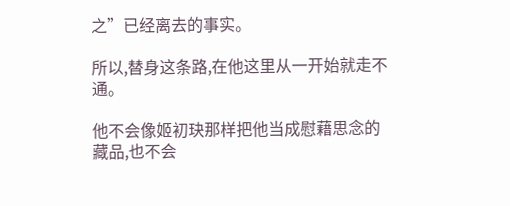之”已经离去的事实。

所以,替身这条路,在他这里从一开始就走不通。

他不会像姬初玦那样把他当成慰藉思念的藏品,也不会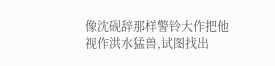像沈砚辞那样警铃大作把他视作洪水猛兽,试图找出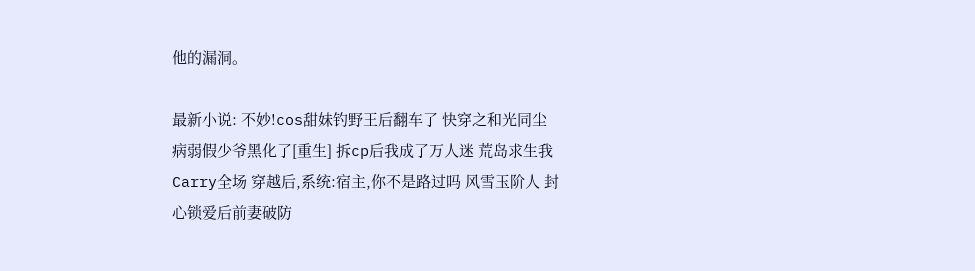他的漏洞。

最新小说: 不妙!cos甜妹钓野王后翻车了 快穿之和光同尘 病弱假少爷黑化了[重生] 拆cp后我成了万人迷 荒岛求生我Carry全场 穿越后,系统:宿主,你不是路过吗 风雪玉阶人 封心锁爱后前妻破防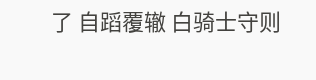了 自蹈覆辙 白骑士守则